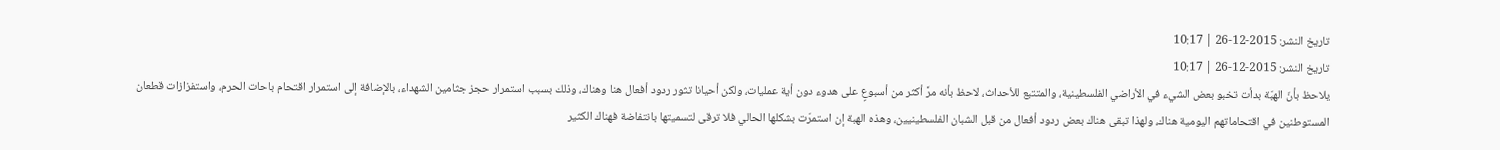تاريخ النشر: 2015-12-26 | 10:17
تاريخ النشر: 2015-12-26 | 10:17
يلاحظ بأنّ الهبّة بدأت تخبو بعض الشيء في الأراضي الفلسطينية، والمتتبع للأحداث، لاحظ بأنه مرَّ أكثر من أسبوعٍ على هدوء دون أية عمليات، ولكن أحيانا تثور ردود أفعال هنا وهناك، وذلك بسبب استمرار حجز جثامين الشهداء، بالإضافة إلى استمرار اقتحام باحات الحرم، واستفزازات قطعان المستوطنين في اقتحاماتهم اليومية هناك، ولهذا تبقى هناك بعض ردود أفعال من قبل الشبان الفلسطينيين، وهذه الهبة إن استمرّت بشكلها الحالي فلا ترقى لتسميتها بانتفاضة فهناك الكثير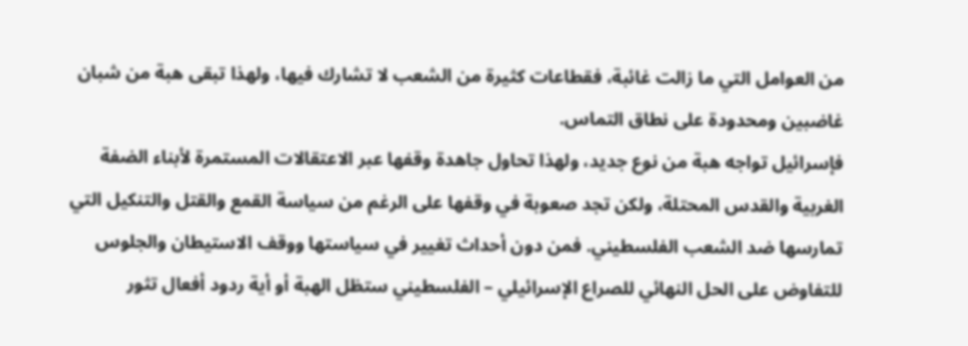من العوامل التي ما زالت غائبة، فقطاعات كثيرة من الشعب لا تشارك فيها، ولهذا تبقى هبة من شبان غاضبين ومحدودة على نطاق التماس.
فإسرائيل تواجه هبة من نوع جديد، ولهذا تحاول جاهدة وقفها عبر الاعتقالات المستمرة لأبناء الضفة الغربية والقدس المحتلة، ولكن تجد صعوبة في وقفها على الرغم من سياسة القمع والقتل والتنكيل التي تمارسها ضد الشعب الفلسطيني. فمن دون أحداث تغيير في سياستها ووقف الاستيطان والجلوس للتفاوض على الحل النهائي للصراع الإسرائيلي – الفلسطيني ستظل الهبة أو أية ردود أفعال تثور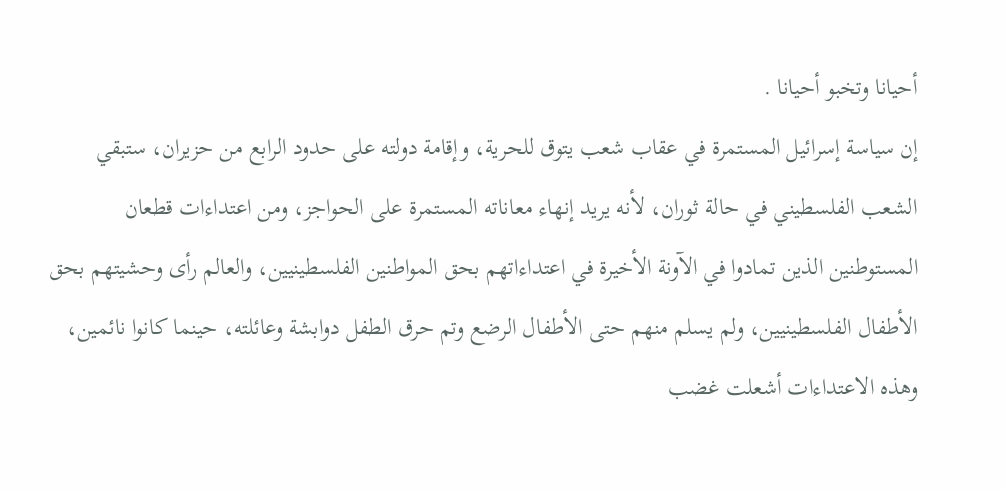أحيانا وتخبو أحيانا .
إن سياسة إسرائيل المستمرة في عقاب شعب يتوق للحرية، وإقامة دولته على حدود الرابع من حزيران، ستبقي الشعب الفلسطيني في حالة ثوران، لأنه يريد إنهاء معاناته المستمرة على الحواجز، ومن اعتداءات قطعان المستوطنين الذين تمادوا في الآونة الأخيرة في اعتداءاتهم بحق المواطنين الفلسطينيين، والعالم رأى وحشيتهم بحق الأطفال الفلسطينيين، ولم يسلم منهم حتى الأطفال الرضع وتم حرق الطفل دوابشة وعائلته، حينما كانوا نائمين، وهذه الاعتداءات أشعلت غضب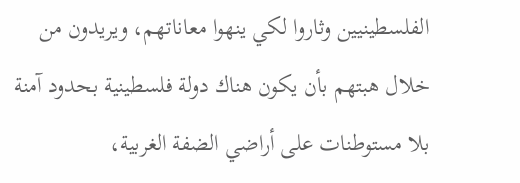الفلسطينيين وثاروا لكي ينهوا معاناتهم، ويريدون من خلال هبتهم بأن يكون هناك دولة فلسطينية بحدود آمنة بلا مستوطنات على أراضي الضفة الغربية،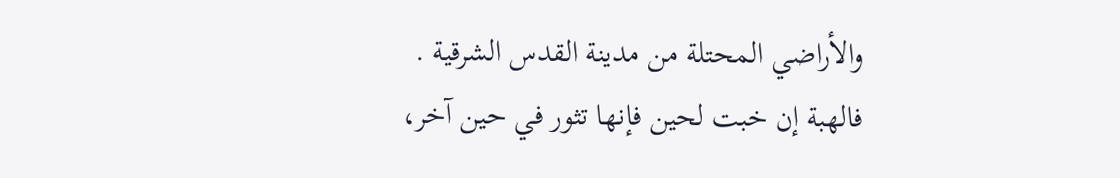والأراضي المحتلة من مدينة القدس الشرقية .
فالهبة إن خبت لحين فإنها تثور في حين آخر،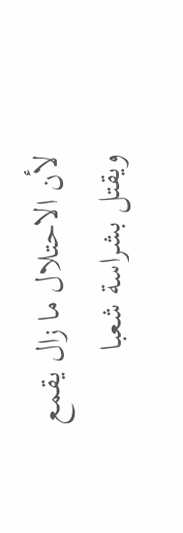لأن الاحتلال ما زال يقمع ويقتل بشراسة شعبا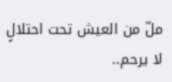ملّ من العيش تحت احتلالٍ لا يرحم..